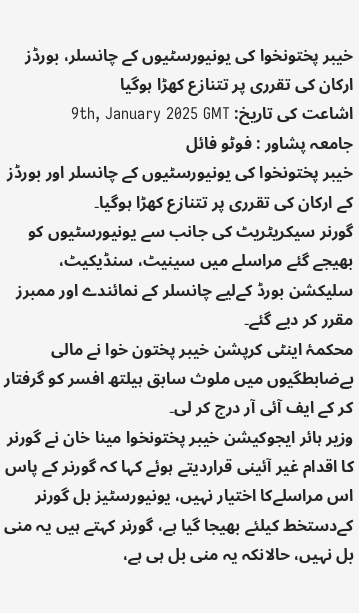خیبر پختونخوا کی یونیورسٹیوں کے چانسلر، بورڈز ارکان کی تقرری پر تتنازع کھڑا ہوگیا
اشاعت کی تاریخ: 9th, January 2025 GMT
جامعہ پشاور : فوٹو فائل
خیبر پختونخوا کی یونیورسٹیوں کے چانسلر اور بورڈز کے ارکان کی تقرری پر تتنازع کھڑا ہوگیا۔
گورنر سیکریٹریٹ کی جانب سے یونیورسٹیوں کو بھیجے گئے مراسلے میں سینیٹ، سنڈیکیٹ، سلیکشن بورڈ کےلیے چانسلر کے نمائندے اور ممبرز مقرر کر دیے گئے۔
محکمۂ اینٹی کرپشن خیبر پختون خوا نے مالی بےضابطگیوں میں ملوث سابق ہیلتھ افسر کو گرفتار کر کے ایف آئی آر درج کر لی۔
وزیر ہائر ایجوکیشن خیبر پختونخوا مینا خان نے گورنر کا اقدام غیر آئینی قراردیتے ہوئے کہا کہ گورنر کے پاس اس مراسلےکا اختیار نہیں، یونیورسٹیز بل گورنر کےدستخط کیلئے بھیجا گیا ہے، گورنر کہتے ہیں یہ منی بل نہیں، حالانکہ یہ منی بل ہی ہے،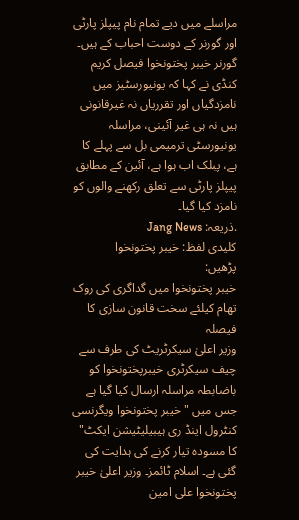مراسلے میں دیے تمام نام پیپلز پارٹی اور گورنر کے دوست احباب کے ہیں۔
گورنر خیبر پختونخوا فیصل کریم کنڈی نے کہا کہ یونیورسٹیز میں نامزدگیاں اور تقرریاں نہ غیرقانونی ہیں نہ ہی غیر آئینی، مراسلہ یونیورسٹی ترمیمی بل سے پہلے کا ہے، پبلک اب ہوا ہے، آئین کے مطابق پیپلز پارٹی سے تعلق رکھنے والوں کو نامزد کیا گیا۔
.ذریعہ: Jang News
کلیدی لفظ: خیبر پختونخوا
پڑھیں:
خیبر پختونخوا میں گداگری کی روک تھام کیلئے سخت قانون سازی کا فیصلہ
وزیر اعلیٰ سیکرٹریٹ کی طرف سے چیف سیکرٹری خیبرپختونخوا کو باضابطہ مراسلہ ارسال کیا گیا ہے جس میں "خیبر پختونخوا ویگرنسی کنٹرول اینڈ ری ہیبیلیٹیشن ایکٹ" کا مسودہ تیار کرنے کی ہدایت کی گئی ہے۔ اسلام ٹائمز۔ وزیر اعلیٰ خیبر پختونخوا علی امین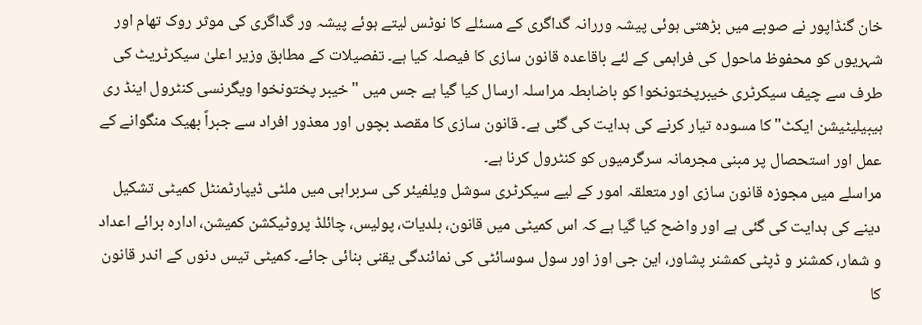خان گنڈاپور نے صوبے میں بڑھتی ہوئی پیشہ وررانہ گداگری کے مسئلے کا نوٹس لیتے ہوئے پیشہ ور گداگری کی موثر روک تھام اور شہریوں کو محفوظ ماحول کی فراہمی کے لئے باقاعدہ قانون سازی کا فیصلہ کیا ہے۔ تفصیلات کے مطابق وزیر اعلیٰ سیکرٹریٹ کی طرف سے چیف سیکرٹری خیبرپختونخوا کو باضابطہ مراسلہ ارسال کیا گیا ہے جس میں "خیبر پختونخوا ویگرنسی کنٹرول اینڈ ری ہیبیلیٹیشن ایکٹ" کا مسودہ تیار کرنے کی ہدایت کی گئی ہے۔ قانون سازی کا مقصد بچوں اور معذور افراد سے جبراً بھیک منگوانے کے عمل اور استحصال پر مبنی مجرمانہ سرگرمیوں کو کنٹرول کرنا ہے۔
مراسلے میں مجوزہ قانون سازی اور متعلقہ امور کے لیے سیکرٹری سوشل ویلفیئر کی سربراہی میں ملٹی ڈیپارٹمنٹل کمیٹی تشکیل دینے کی ہدایت کی گئی ہے اور واضح کیا گیا ہے کہ اس کمیٹی میں قانون، بلدیات، پولیس، چائلڈ پروٹیکشن کمیشن، ادارہ برائے اعداد و شمار، کمشنر و ڈپٹی کمشنر پشاور، این جی اوز اور سول سوسائٹی کی نمائندگی یقنی بنائی جائے۔ کمیٹی تیس دنوں کے اندر قانون کا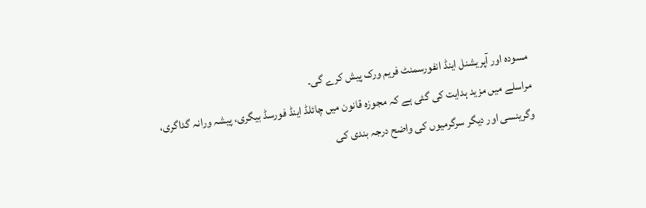مسودہ اور آپریشنل اینڈ انفورسمنٹ فریم ورک پیش کرے گی۔
مراسلے میں مزید ہدایت کی گئی ہے کہ مجوزہ قانون میں چائلڈ اینڈ فورسڈ بیگری، پیشہ ورانہ گداگری، وگرینسی اور دیگر سرگرمیوں کی واضح درجہ بندی کی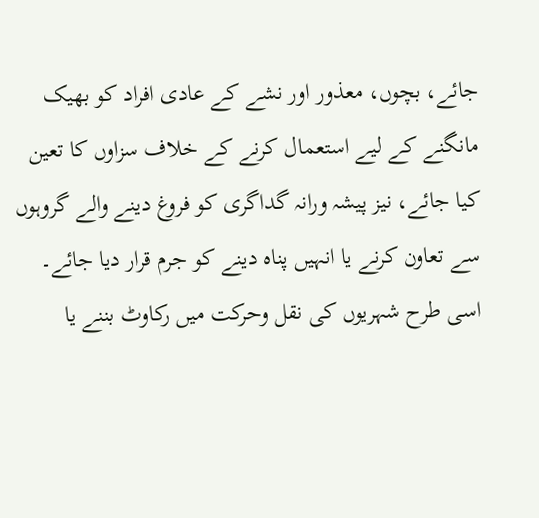جائے، بچوں، معذور اور نشے کے عادی افراد کو بھیک مانگنے کے لیے استعمال کرنے کے خلاف سزاوں کا تعین کیا جائے، نیز پیشہ ورانہ گداگری کو فروغ دینے والے گروہوں سے تعاون کرنے یا انہیں پناہ دینے کو جرم قرار دیا جائے۔
اسی طرح شہریوں کی نقل وحرکت میں رکاوٹ بننے یا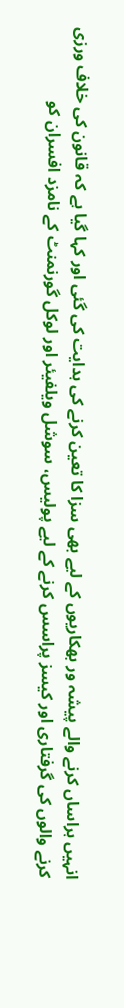انہیں ہراساں کرنے والے پیشہ ور بھکاریوں کے لیے بھی سزا کا تعین کرنے کی ہدایت کی گئی اور کہا گیا ہے کہ قانون کی خلاف ورزی کرنے والوں کی گرفتاری اور کیسز پراسس کرنے کے لیے پولیس، سوشل ویلفیئر اور لوکل گورنمنٹ کے نامزد افسران کو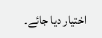اختیار دیا جائے۔